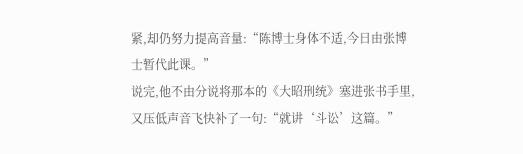紧,却仍努力提高音量:“陈博士身体不适,今日由张博士暂代此课。”
说完,他不由分说将那本的《大昭刑统》塞进张书手里,又压低声音飞快补了一句:“就讲‘斗讼’这篇。”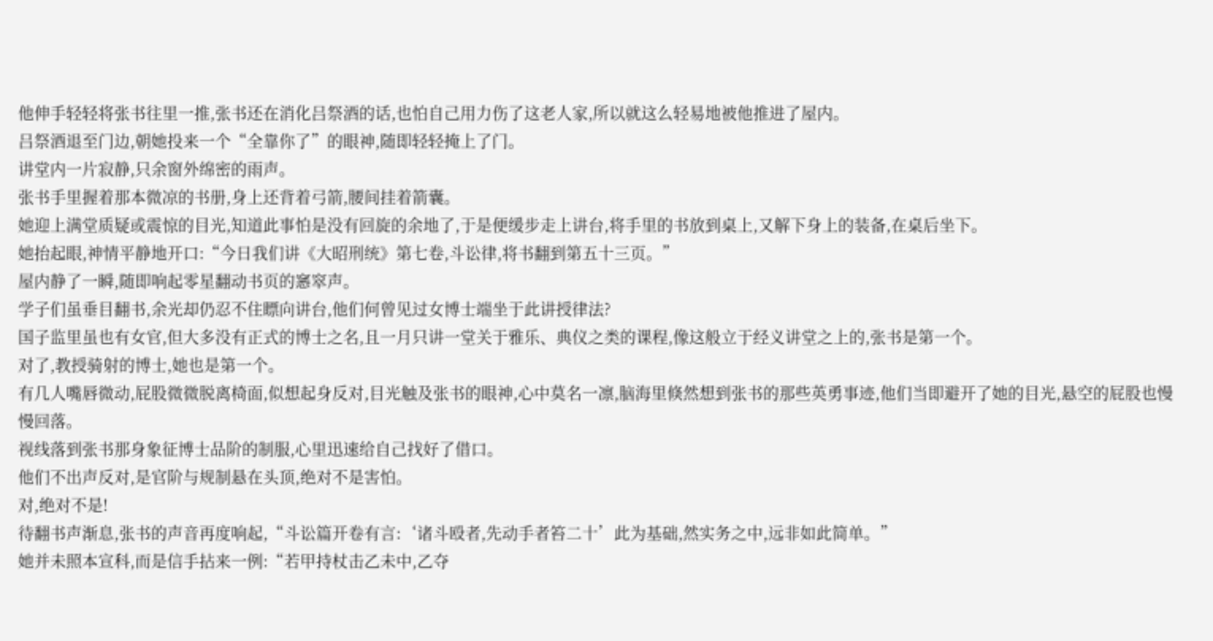他伸手轻轻将张书往里一推,张书还在消化吕祭酒的话,也怕自己用力伤了这老人家,所以就这么轻易地被他推进了屋内。
吕祭酒退至门边,朝她投来一个“全靠你了”的眼神,随即轻轻掩上了门。
讲堂内一片寂静,只余窗外绵密的雨声。
张书手里握着那本微凉的书册,身上还背着弓箭,腰间挂着箭囊。
她迎上满堂质疑或震惊的目光,知道此事怕是没有回旋的余地了,于是便缓步走上讲台,将手里的书放到桌上,又解下身上的装备,在桌后坐下。
她抬起眼,神情平静地开口:“今日我们讲《大昭刑统》第七卷,斗讼律,将书翻到第五十三页。”
屋内静了一瞬,随即响起零星翻动书页的窸窣声。
学子们虽垂目翻书,余光却仍忍不住瞟向讲台,他们何曾见过女博士端坐于此讲授律法?
国子监里虽也有女官,但大多没有正式的博士之名,且一月只讲一堂关于雅乐、典仪之类的课程,像这般立于经义讲堂之上的,张书是第一个。
对了,教授骑射的博士,她也是第一个。
有几人嘴唇微动,屁股微微脱离椅面,似想起身反对,目光触及张书的眼神,心中莫名一凛,脑海里倏然想到张书的那些英勇事迹,他们当即避开了她的目光,悬空的屁股也慢慢回落。
视线落到张书那身象征博士品阶的制服,心里迅速给自己找好了借口。
他们不出声反对,是官阶与规制悬在头顶,绝对不是害怕。
对,绝对不是!
待翻书声渐息,张书的声音再度响起,“斗讼篇开卷有言:‘诸斗殴者,先动手者笞二十’此为基础,然实务之中,远非如此简单。”
她并未照本宣科,而是信手拈来一例:“若甲持杖击乙未中,乙夺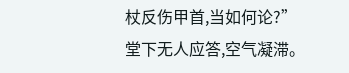杖反伤甲首,当如何论?”
堂下无人应答,空气凝滞。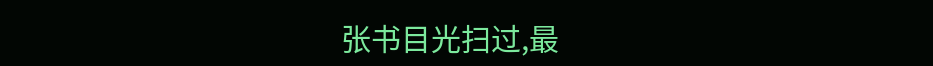张书目光扫过,最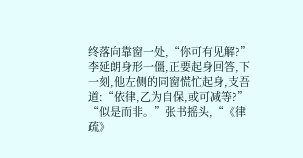终落向靠窗一处,“你可有见解?”
李延朗身形一僵,正要起身回答,下一刻,他左侧的同窗慌忙起身,支吾道:“依律,乙为自保,或可减等?”
“似是而非。”张书摇头,“《律疏》